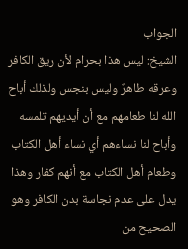الجواب
الشيخ: ليس هذا بحرام لأن ريق الكافر وعرقه طاهرٌ وليس بنجس ولذلك أباح الله لنا طعامهم مع أن أيديهم تلمسه وأباح لنا نساءهم أي نساء أهل الكتاب وطعام أهل الكتاب مع أنهم كفار وهذا يدل على عدم نجاسة بدن الكافر وهو الصحيح من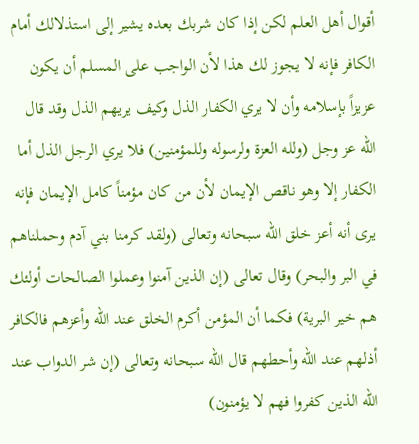أقوال أهل العلم لكن إذا كان شربك بعده يشير إلى استذلالك أمام الكافر فإنه لا يجوز لك هذا لأن الواجب على المسلم أن يكون عزيزاً بإسلامه وأن لا يري الكفار الذل وكيف يريهم الذل وقد قال الله عز وجل (ولله العزة ولرسوله وللمؤمنين) فلا يري الرجل الذل أما الكفار إلا وهو ناقص الإيمان لأن من كان مؤمناً كامل الإيمان فإنه يرى أنه أعز خلق الله سبحانه وتعالى (ولقد كرمنا بني آدم وحملناهم في البر والبحر) وقال تعالى (إن الذين آمنوا وعملوا الصالحات أولئك هم خير البرية) فكما أن المؤمن أكرم الخلق عند الله وأعزهم فالكافر أذلهم عند الله وأحطهم قال الله سبحانه وتعالى (إن شر الدواب عند الله الذين كفروا فهم لا يؤمنون)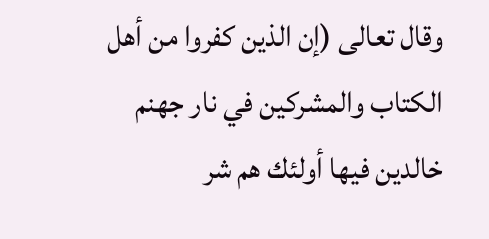وقال تعالى (إن الذين كفروا من أهل الكتاب والمشركين في نار جهنم خالدين فيها أولئك هم شر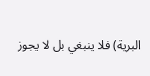البرية) فلا ينبغي بل لا يجوز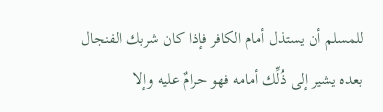للمسلم أن يستذل أمام الكافر فإذا كان شربك الفنجال بعده يشير إلى ذُلِّك أمامه فهو حرامٌ عليه وإلا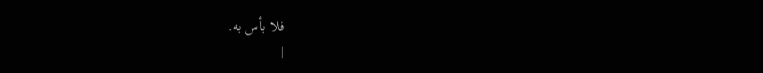فلا بأس به.
|